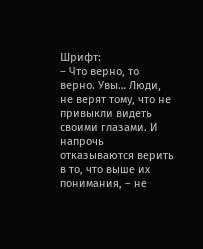Шрифт:
– Что верно, то верно. Увы… Люди, не верят тому, что не привыкли видеть своими глазами. И напрочь отказываются верить в то, что выше их понимания, – не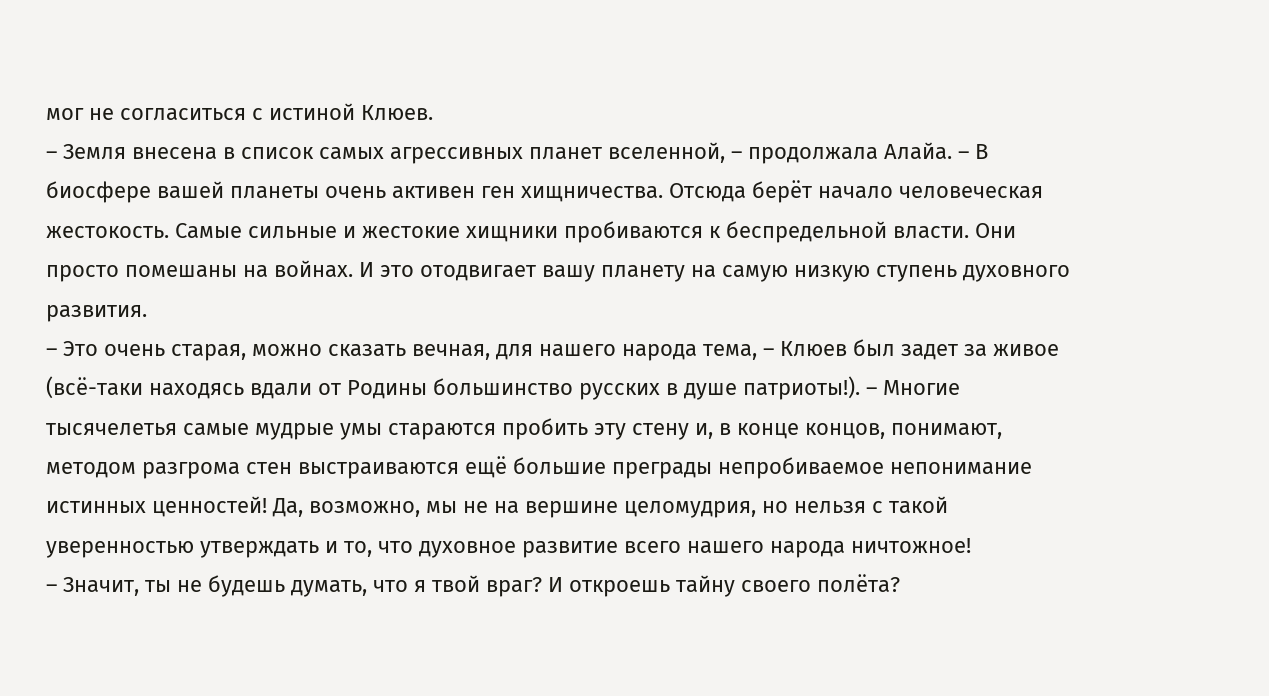мог не согласиться с истиной Клюев.
– Земля внесена в список самых агрессивных планет вселенной, – продолжала Алайа. – В биосфере вашей планеты очень активен ген хищничества. Отсюда берёт начало человеческая жестокость. Самые сильные и жестокие хищники пробиваются к беспредельной власти. Они просто помешаны на войнах. И это отодвигает вашу планету на самую низкую ступень духовного развития.
– Это очень старая, можно сказать вечная, для нашего народа тема, – Клюев был задет за живое (всё-таки находясь вдали от Родины большинство русских в душе патриоты!). – Многие тысячелетья самые мудрые умы стараются пробить эту стену и, в конце концов, понимают, методом разгрома стен выстраиваются ещё большие преграды непробиваемое непонимание истинных ценностей! Да, возможно, мы не на вершине целомудрия, но нельзя с такой уверенностью утверждать и то, что духовное развитие всего нашего народа ничтожное!
– Значит, ты не будешь думать, что я твой враг? И откроешь тайну своего полёта?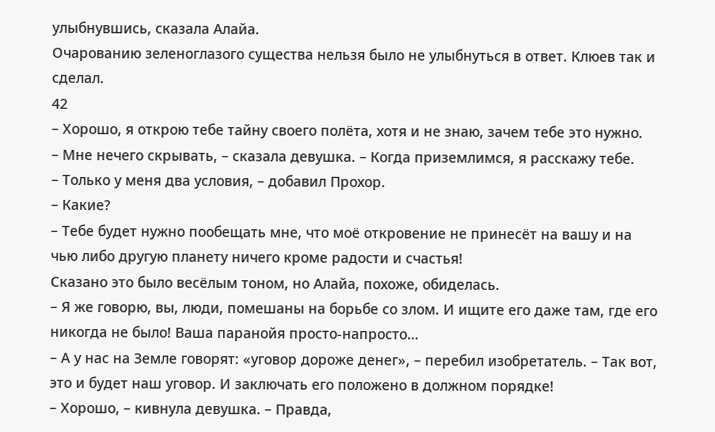улыбнувшись, сказала Алайа.
Очарованию зеленоглазого существа нельзя было не улыбнуться в ответ. Клюев так и сделал.
42
– Хорошо, я открою тебе тайну своего полёта, хотя и не знаю, зачем тебе это нужно.
– Мне нечего скрывать, – сказала девушка. – Когда приземлимся, я расскажу тебе.
– Только у меня два условия, – добавил Прохор.
– Какие?
– Тебе будет нужно пообещать мне, что моё откровение не принесёт на вашу и на чью либо другую планету ничего кроме радости и счастья!
Сказано это было весёлым тоном, но Алайа, похоже, обиделась.
– Я же говорю, вы, люди, помешаны на борьбе со злом. И ищите его даже там, где его никогда не было! Ваша паранойя просто-напросто…
– А у нас на Земле говорят: «уговор дороже денег», – перебил изобретатель. – Так вот, это и будет наш уговор. И заключать его положено в должном порядке!
– Хорошо, – кивнула девушка. – Правда,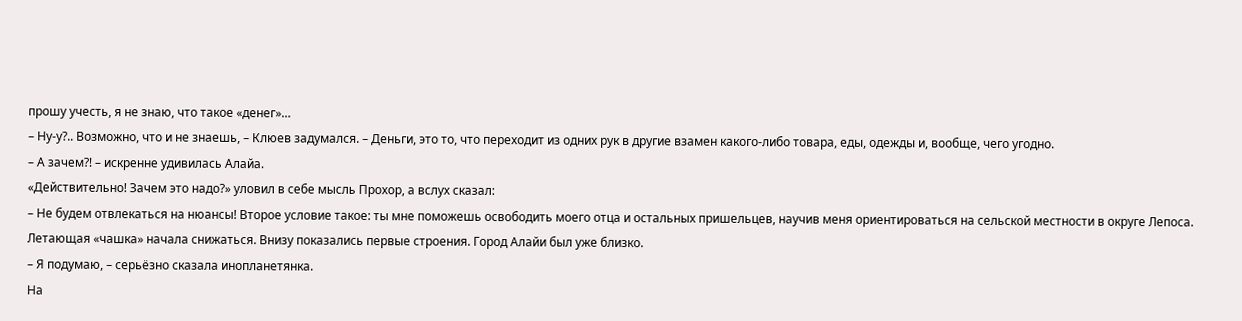прошу учесть, я не знаю, что такое «денег»…
– Ну-у?.. Возможно, что и не знаешь, – Клюев задумался. – Деньги, это то, что переходит из одних рук в другие взамен какого-либо товара, еды, одежды и, вообще, чего угодно.
– А зачем?! – искренне удивилась Алайа.
«Действительно! Зачем это надо?» уловил в себе мысль Прохор, а вслух сказал:
– Не будем отвлекаться на нюансы! Второе условие такое: ты мне поможешь освободить моего отца и остальных пришельцев, научив меня ориентироваться на сельской местности в округе Лепоса.
Летающая «чашка» начала снижаться. Внизу показались первые строения. Город Алайи был уже близко.
– Я подумаю, – серьёзно сказала инопланетянка.
На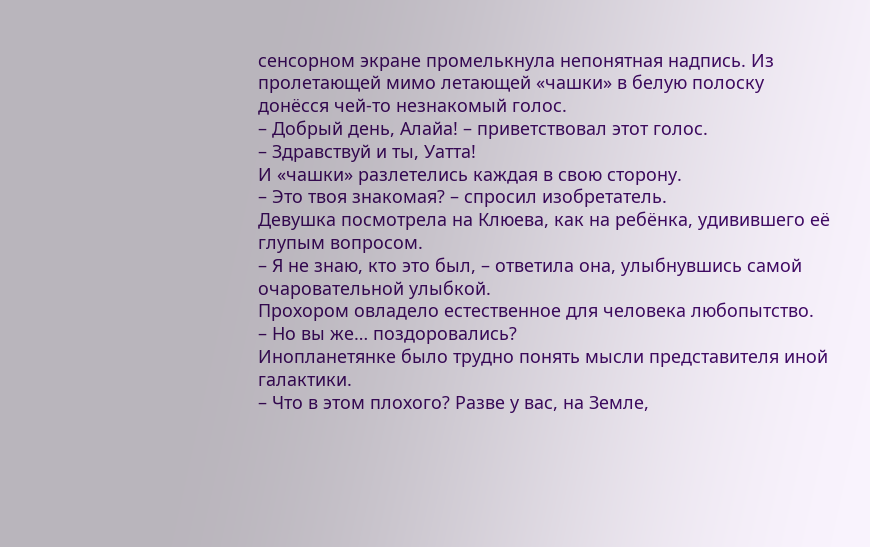сенсорном экране промелькнула непонятная надпись. Из пролетающей мимо летающей «чашки» в белую полоску донёсся чей-то незнакомый голос.
– Добрый день, Алайа! – приветствовал этот голос.
– Здравствуй и ты, Уатта!
И «чашки» разлетелись каждая в свою сторону.
– Это твоя знакомая? – спросил изобретатель.
Девушка посмотрела на Клюева, как на ребёнка, удивившего её глупым вопросом.
– Я не знаю, кто это был, – ответила она, улыбнувшись самой очаровательной улыбкой.
Прохором овладело естественное для человека любопытство.
– Но вы же… поздоровались?
Инопланетянке было трудно понять мысли представителя иной галактики.
– Что в этом плохого? Разве у вас, на Земле,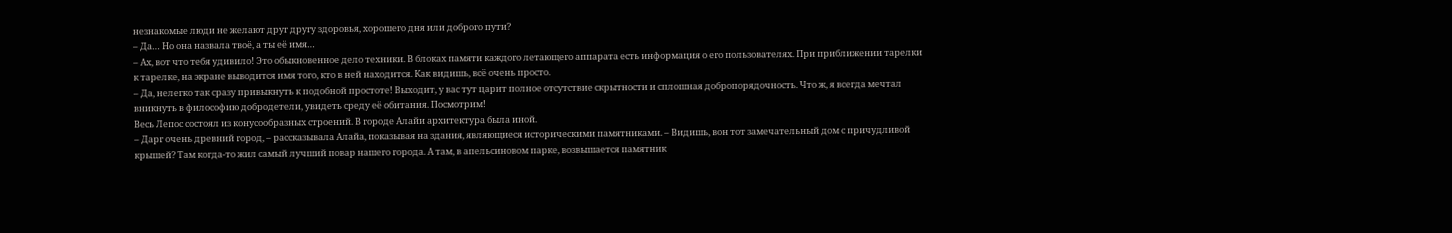незнакомые люди не желают друг другу здоровья, хорошего дня или доброго пути?
– Да… Но она назвала твоё, а ты её имя…
– Ах, вот что тебя удивило! Это обыкновенное дело техники. В блоках памяти каждого летающего аппарата есть информация о его пользователях. При приближении тарелки к тарелке, на экране выводится имя того, кто в ней находится. Как видишь, всё очень просто.
– Да, нелегко так сразу привыкнуть к подобной простоте! Выходит, у вас тут царит полное отсутствие скрытности и сплошная добропорядочность. Что ж, я всегда мечтал вникнуть в философию добродетели, увидеть среду её обитания. Посмотрим!
Весь Лепос состоял из конусообразных строений. В городе Алайи архитектура была иной.
– Дарг очень древний город, – рассказывала Алайа, показывая на здания, являющиеся историческими памятниками. – Видишь, вон тот замечательный дом с причудливой крышей? Там когда-то жил самый лучший повар нашего города. А там, в апельсиновом парке, возвышается памятник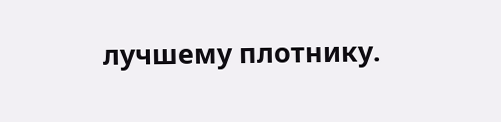лучшему плотнику.